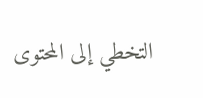التخطي إلى المحتوى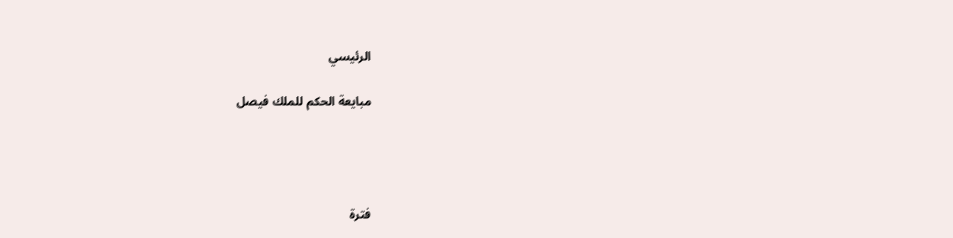الرئيسي

مبايعة الحكم للملك فيصل




فترة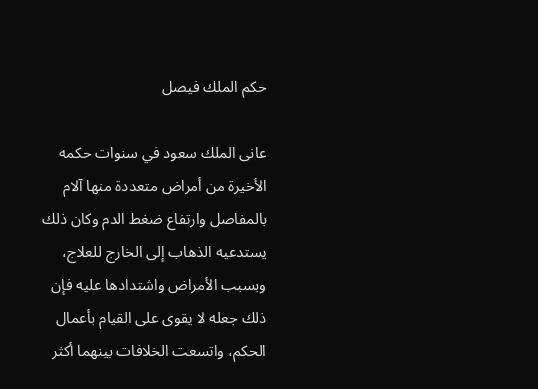حكم الملك فيصل

عانى الملك سعود في سنوات حكمه الأخيرة من أمراض متعددة منها آلام بالمفاصل وارتفاع ضغط الدم وكان ذلك يستدعيه الذهاب إلى الخارج للعلاج، وبسبب الأمراض واشتدادها عليه فإن ذلك جعله لا يقوى على القيام بأعمال الحكم، واتسعت الخلافات بينهما أكثر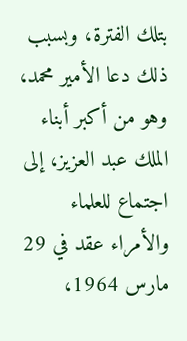بتلك الفترة، وبسبب ذلك دعا الأمير محمد، وهو من أكبر أبناء الملك عبد العزيز، إلى اجتماع للعلماء والأمراء عقد في 29 مارس 1964،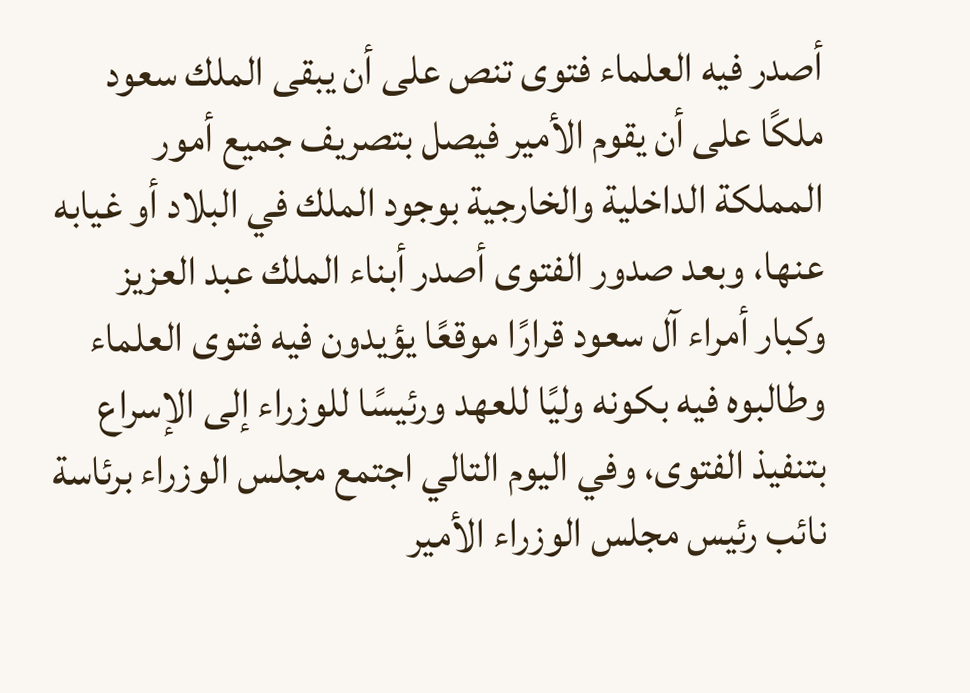أصدر فيه العلماء فتوى تنص على أن يبقى الملك سعود ملكًا على أن يقوم الأمير فيصل بتصريف جميع أمور المملكة الداخلية والخارجية بوجود الملك في البلاد أو غيابه عنها، وبعد صدور الفتوى أصدر أبناء الملك عبد العزيز وكبار أمراء آل سعود قرارًا موقعًا يؤيدون فيه فتوى العلماء وطالبوه فيه بكونه وليًا للعهد ورئيسًا للوزراء إلى الإسراع بتنفيذ الفتوى، وفي اليوم التالي اجتمع مجلس الوزراء برئاسة نائب رئيس مجلس الوزراء الأمير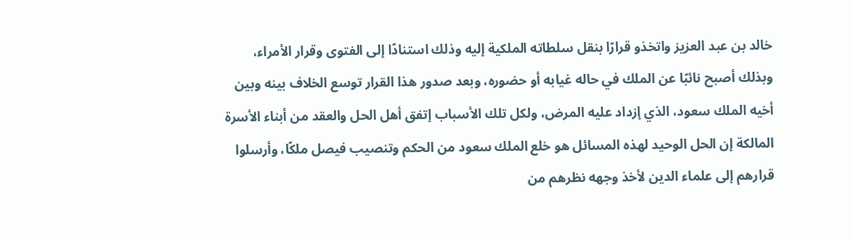خالد بن عبد العزيز واتخذو قرارًا بنقل سلطاته الملكية إليه وذلك استنادًا إلى الفتوى وقرار الأمراء، وبذلك أصبح نائبًا عن الملك في حاله غيابه أو حضوره، وبعد صدور هذا القرار توسع الخلاف بينه وبين أخيه الملك سعود، الذي إزداد عليه المرض، ولكل تلك الأسباب إتفق أهل الحل والعقد من أبناء الأسرة المالكة إن الحل الوحيد لهذه المسائل هو خلع الملك سعود من الحكم وتنصيب فيصل ملكًا، وأرسلوا قرارهم إلى علماء الدين لأخذ وجهه نظرهم من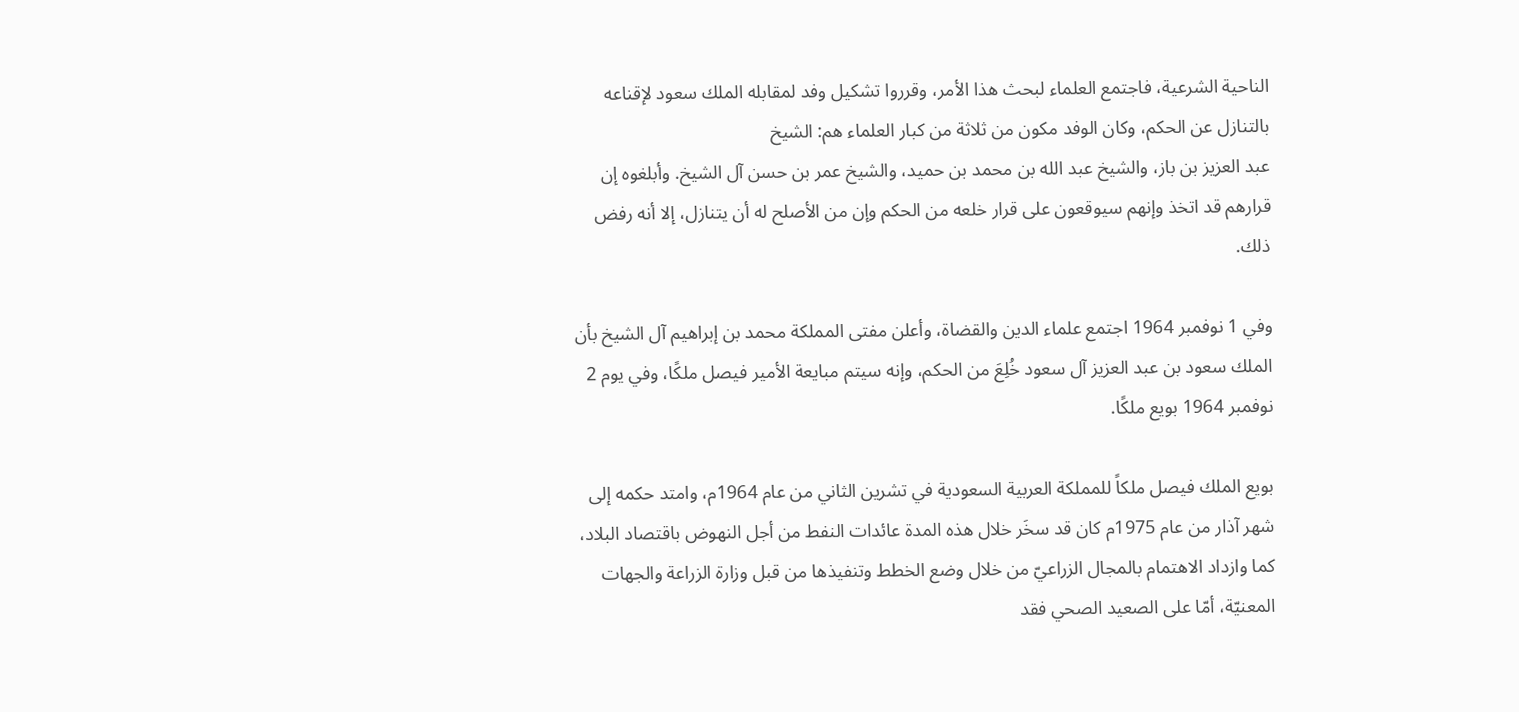الناحية الشرعية، فاجتمع العلماء لبحث هذا الأمر، وقرروا تشكيل وفد لمقابله الملك سعود لإقناعه بالتنازل عن الحكم، وكان الوفد مكون من ثلاثة من كبار العلماء هم: الشيخ
عبد العزيز بن باز، والشيخ عبد الله بن محمد بن حميد، والشيخ عمر بن حسن آل الشيخ. وأبلغوه إن قرارهم قد اتخذ وإنهم سيوقعون على قرار خلعه من الحكم وإن من الأصلح له أن يتنازل، إلا أنه رفض ذلك.

وفي 1 نوفمبر 1964 اجتمع علماء الدين والقضاة، وأعلن مفتى المملكة محمد بن إبراهيم آل الشيخ بأن الملك سعود بن عبد العزيز آل سعود خُلِعَ من الحكم، وإنه سيتم مبايعة الأمير فيصل ملكًا، وفي يوم 2 نوفمبر 1964 بويع ملكًا.

بويع الملك فيصل ملكاً للمملكة العربية السعودية في تشرين الثاني من عام 1964م، وامتد حكمه إلى شهر آذار من عام 1975م كان قد سخَر خلال هذه المدة عائدات النفط من أجل النهوض باقتصاد البلاد، كما وازداد الاهتمام بالمجال الزراعيّ من خلال وضع الخطط وتنفيذها من قبل وزارة الزراعة والجهات المعنيّة، أمّا على الصعيد الصحي فقد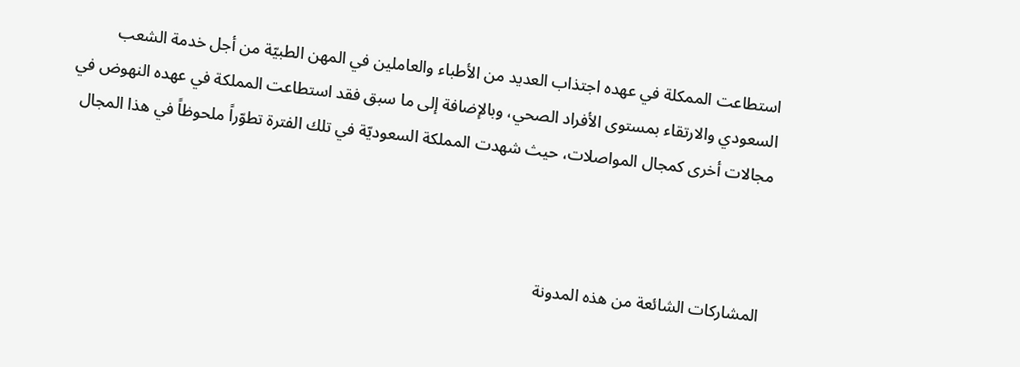استطاعت الممكلة في عهده اجتذاب العديد من الأطباء والعاملين في المهن الطبيّة من أجل خدمة الشعب السعودي والارتقاء بمستوى الأفراد الصحي، وبالإضافة إلى ما سبق فقد استطاعت المملكة في عهده النهوض في مجالات أخرى كمجال المواصلات، حيث شهدت المملكة السعوديّة في تلك الفترة تطوّراً ملحوظاً في هذا المجال



المشاركات الشائعة من هذه المدونة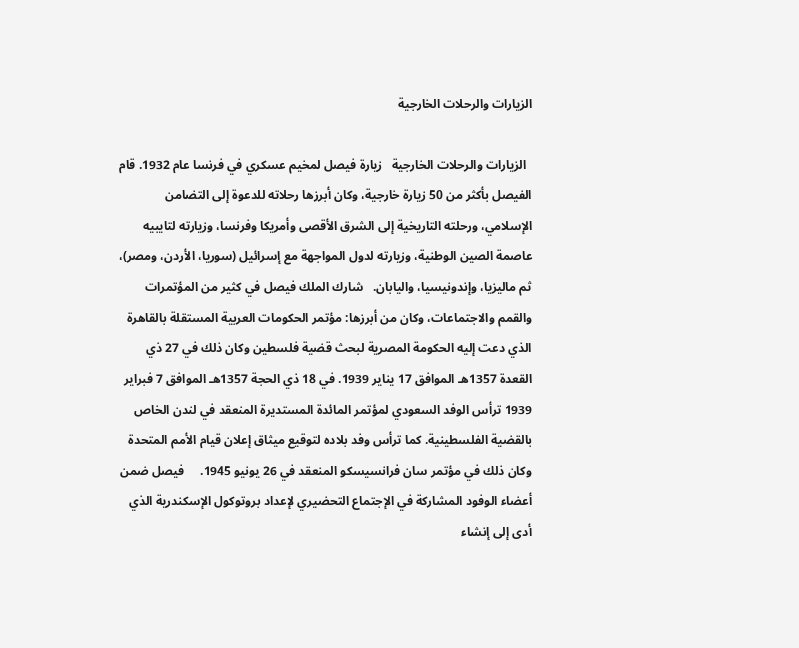الزيارات والرحلات الخارجية

  الزيارات والرحلات الخارجية   زيارة فيصل لمخيم عسكري في فرنسا عام 1932. قام الفيصل بأكثر من 50 زيارة خارجية، وكان أبرزها رحلاته للدعوة إلى التضامن الإسلامي، ورحلته التاريخية إلى الشرق الأقصى وأمريكا وفرنسا، وزيارته لتايبيه عاصمة الصين الوطنية، وزيارته لدول المواجهة مع إسرائيل (سوريا، الأردن، ومصر)، ثم ماليزيا، وإندونيسيا، واليابان.   شارك الملك فيصل في كثير من المؤتمرات والقمم والاجتماعات، وكان من أبرزها: مؤتمر الحكومات العربية المستقلة بالقاهرة الذي دعت إليه الحكومة المصرية لبحث قضية فلسطين وكان ذلك في 27 ذي القعدة 1357هـ الموافق 17 يناير 1939. في 18 ذي الحجة 1357هـ الموافق 7 فبراير 1939 ترأس الوفد السعودي لمؤتمر المائدة المستديرة المنعقد في لندن الخاص بالقضية الفلسطينية. كما ترأس وفد بلاده لتوقيع ميثاق إعلان قيام الأمم المتحدة وكان ذلك في مؤتمر سان فرانسيسكو المنعقد في 26 يونيو 1945.     فيصل ضمن أعضاء الوفود المشاركة في الإجتماع التحضيري لإعداد بروتوكول الإسكندرية الذي أدى إلى إنشاء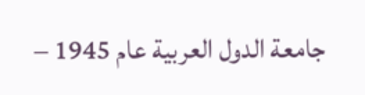جامعة الدول العربية عام 1945 –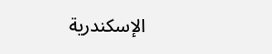الإسكندرية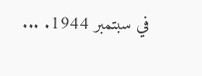في سبتمبر 1944. ...